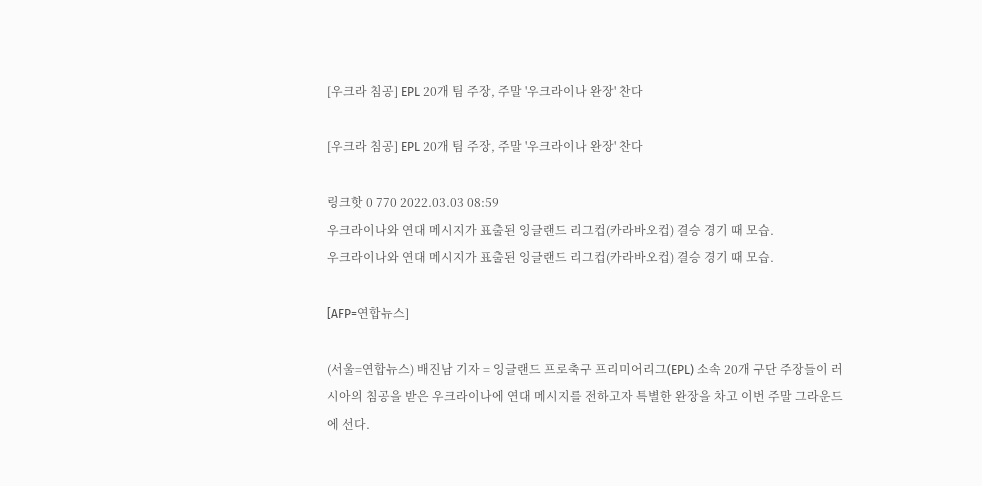[우크라 침공] EPL 20개 팀 주장, 주말 '우크라이나 완장' 찬다

[우크라 침공] EPL 20개 팀 주장, 주말 '우크라이나 완장' 찬다

링크핫 0 770 2022.03.03 08:59
우크라이나와 연대 메시지가 표출된 잉글랜드 리그컵(카라바오컵) 결승 경기 때 모습.
우크라이나와 연대 메시지가 표출된 잉글랜드 리그컵(카라바오컵) 결승 경기 때 모습.

[AFP=연합뉴스]

(서울=연합뉴스) 배진남 기자 = 잉글랜드 프로축구 프리미어리그(EPL) 소속 20개 구단 주장들이 러시아의 침공을 받은 우크라이나에 연대 메시지를 전하고자 특별한 완장을 차고 이번 주말 그라운드에 선다.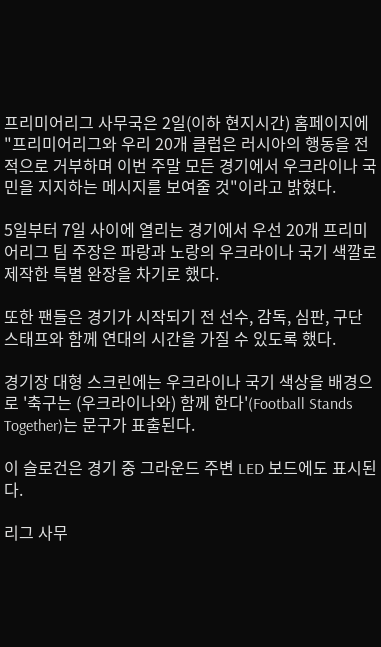프리미어리그 사무국은 2일(이하 현지시간) 홈페이지에 "프리미어리그와 우리 20개 클럽은 러시아의 행동을 전적으로 거부하며 이번 주말 모든 경기에서 우크라이나 국민을 지지하는 메시지를 보여줄 것"이라고 밝혔다.

5일부터 7일 사이에 열리는 경기에서 우선 20개 프리미어리그 팀 주장은 파랑과 노랑의 우크라이나 국기 색깔로 제작한 특별 완장을 차기로 했다.

또한 팬들은 경기가 시작되기 전 선수, 감독, 심판, 구단 스태프와 함께 연대의 시간을 가질 수 있도록 했다.

경기장 대형 스크린에는 우크라이나 국기 색상을 배경으로 '축구는 (우크라이나와) 함께 한다'(Football Stands Together)는 문구가 표출된다.

이 슬로건은 경기 중 그라운드 주변 LED 보드에도 표시된다.

리그 사무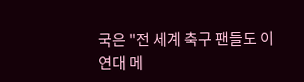국은 "전 세계 축구 팬들도 이 연대 메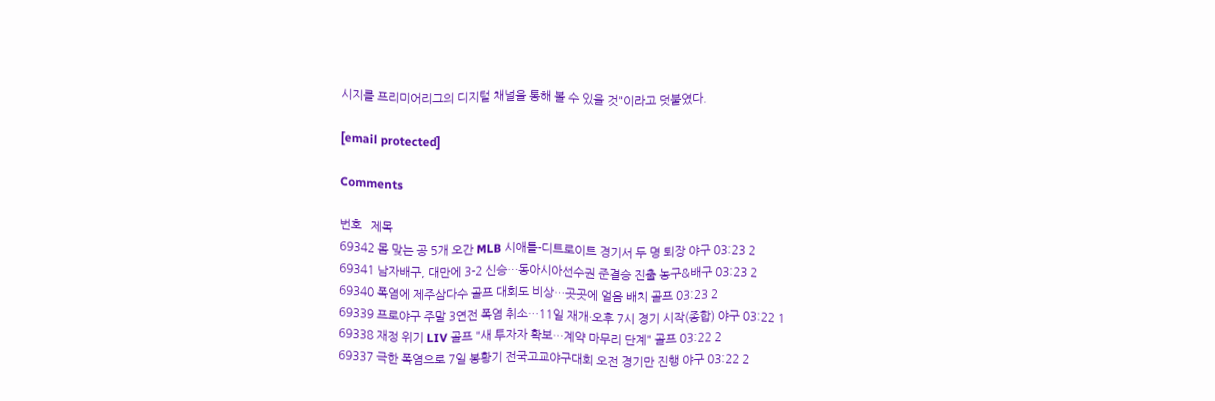시지를 프리미어리그의 디지털 채널을 통해 볼 수 있을 것"이라고 덧붙였다.

[email protected]

Comments

번호   제목
69342 몸 맞는 공 5개 오간 MLB 시애틀-디트로이트 경기서 두 명 퇴장 야구 03:23 2
69341 남자배구, 대만에 3-2 신승…동아시아선수권 준결승 진출 농구&배구 03:23 2
69340 폭염에 제주삼다수 골프 대회도 비상…곳곳에 얼음 배치 골프 03:23 2
69339 프로야구 주말 3연전 폭염 취소…11일 재개·오후 7시 경기 시작(종합) 야구 03:22 1
69338 재정 위기 LIV 골프 "새 투자자 확보…계약 마무리 단계" 골프 03:22 2
69337 극한 폭염으로 7일 봉황기 전국고교야구대회 오전 경기만 진행 야구 03:22 2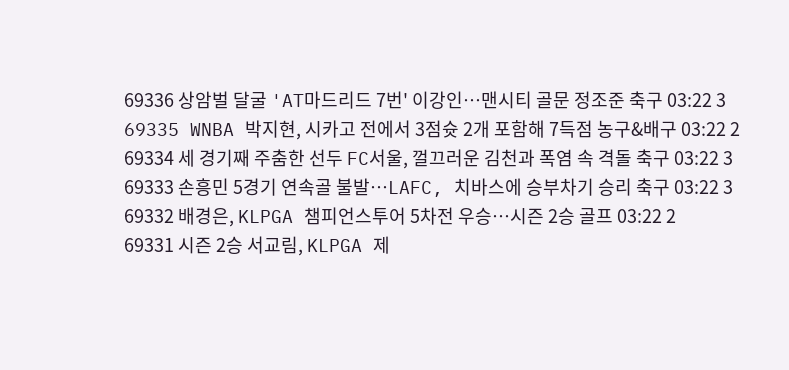69336 상암벌 달굴 'AT마드리드 7번' 이강인…맨시티 골문 정조준 축구 03:22 3
69335 WNBA 박지현, 시카고 전에서 3점슛 2개 포함해 7득점 농구&배구 03:22 2
69334 세 경기째 주춤한 선두 FC서울, 껄끄러운 김천과 폭염 속 격돌 축구 03:22 3
69333 손흥민 5경기 연속골 불발…LAFC, 치바스에 승부차기 승리 축구 03:22 3
69332 배경은, KLPGA 챔피언스투어 5차전 우승…시즌 2승 골프 03:22 2
69331 시즌 2승 서교림, KLPGA 제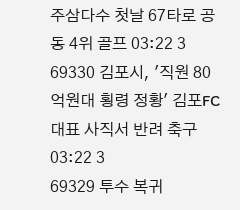주삼다수 첫날 67타로 공동 4위 골프 03:22 3
69330 김포시, '직원 80억원대 횡령 정황' 김포FC 대표 사직서 반려 축구 03:22 3
69329 투수 복귀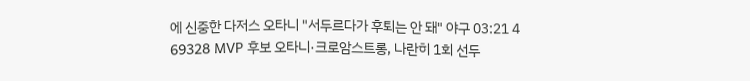에 신중한 다저스 오타니 "서두르다가 후퇴는 안 돼" 야구 03:21 4
69328 MVP 후보 오타니·크로암스트롱, 나란히 1회 선두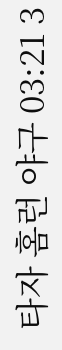타자 홈런 야구 03:21 3